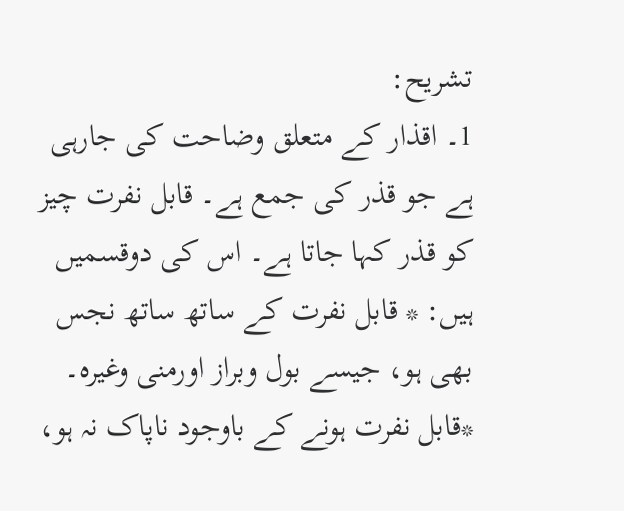تشریح:
1۔ اقذار کے متعلق وضاحت کی جارہی ہے جو قذر کی جمع ہے۔ قابل نفرت چیز کو قذر کہا جاتا ہے۔ اس کی دوقسمیں ہیں: * قابل نفرت کے ساتھ ساتھ نجس بھی ہو، جیسے بول وبراز اورمنی وغیرہ۔ *قابل نفرت ہونے کے باوجود ناپاک نہ ہو،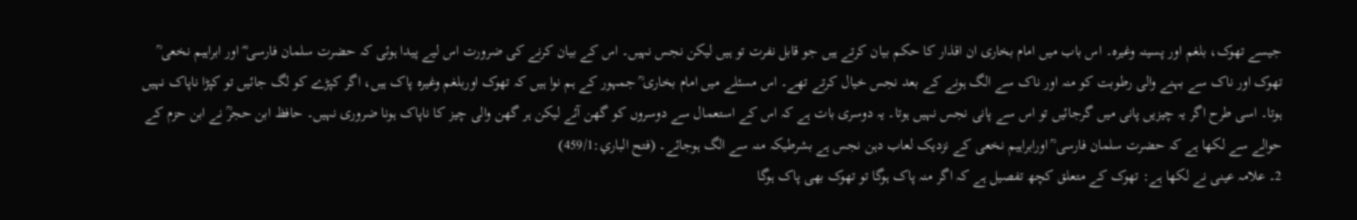جیسے تھوک، بلغم اور پسینہ وغیرہ۔ اس باب میں امام بخاری ان اقذار کا حکم بیان کرتے ہیں جو قابل نفرت تو ہیں لیکن نجس نہیں۔ اس کے بیان کرنے کی ضرورت اس لیے پیدا ہوئی کہ حضرت سلمان فارسی ؓ اور ابراہیم نخعی ؒ تھوک اور ناک سے بہنے والی رطوبت کو منہ اور ناک سے الگ ہونے کے بعد نجس خیال کرتے تھے۔ اس مسئلے میں امام بخاری ؒ جمہور کے ہم نوا ہیں کہ تھوک اوربلغم وغیرہ پاک ہیں، اگر کپڑے کو لگ جائیں تو کپڑا ناپاک نہیں ہوتا۔ اسی طرح اگر یہ چیزیں پانی میں گرجائیں تو اس سے پانی نجس نہیں ہوتا۔ یہ دوسری بات ہے کہ اس کے استعمال سے دوسروں کو گھن آئے لیکن ہر گھن والی چیز کا ناپاک ہونا ضروری نہیں۔ حافظ ابن حجرؒ نے ابن حزم کے حوالے سے لکھا ہے کہ حضرت سلمان فارسی ؒ اورابراہیم نخعی کے نزدیک لعاب دہن نجس ہے بشرطیکہ منہ سے الگ ہوجائے۔ (فتح الباري:459/1)
2۔ علامہ عینی نے لکھا ہے: تھوک کے متعلق کچھ تفصیل ہے کہ اگر منہ پاک ہوگا تو تھوک بھی پاک ہوگا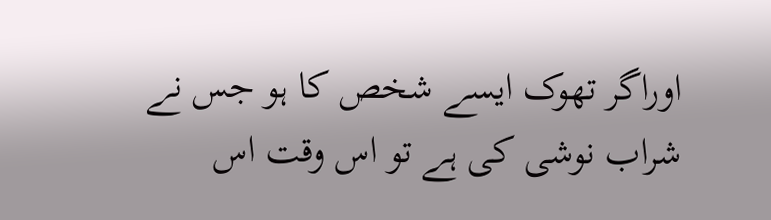اوراگر تھوک ایسے شخص کا ہو جس نے شراب نوشی کی ہے تو اس وقت اس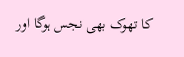کا تھوک بھی نجس ہوگا اور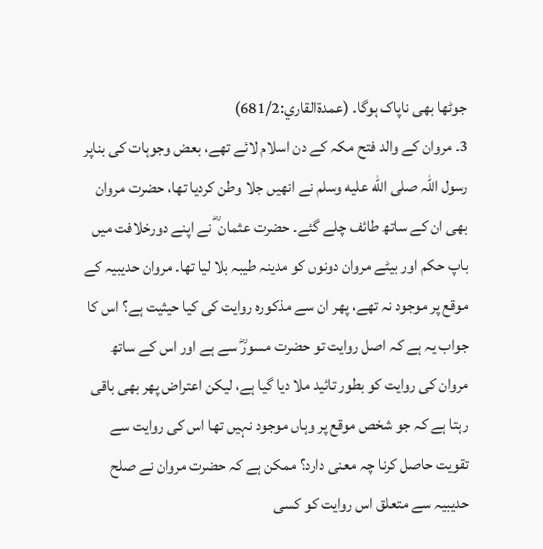جوٹھا بھی ناپاک ہوگا۔ (عمدةالقاري:681/2)
3۔ مروان کے والد فتح مکہ کے دن اسلام لائے تھے، بعض وجوہات کی بناپر رسول اللہ صلى الله عليه وسلم نے انھیں جلا وطن کردیا تھا، حضرت مروان بھی ان کے ساتھ طائف چلے گئے۔ حضرت عثمان ؓ نے اپنے دورخلافت میں باپ حکم اور بیٹے مروان دونوں کو مدینہ طیبہ بلا لیا تھا۔ مروان حدیبیہ کے موقع پر موجود نہ تھے، پھر ان سے مذکورہ روایت کی کیا حیثیت ہے؟ اس کا جواب یہ ہے کہ اصل روایت تو حضرت مسورؓ سے ہے اور اس کے ساتھ مروان کی روایت کو بطور تائید ملا دیا گیا ہے، لیکن اعتراض پھر بھی باقی رہتا ہے کہ جو شخص موقع پر وہاں موجود نہیں تھا اس کی روایت سے تقویت حاصل کرنا چہ معنی دارد؟ ممکن ہے کہ حضرت مروان نے صلح حدیبیہ سے متعلق اس روایت کو کسی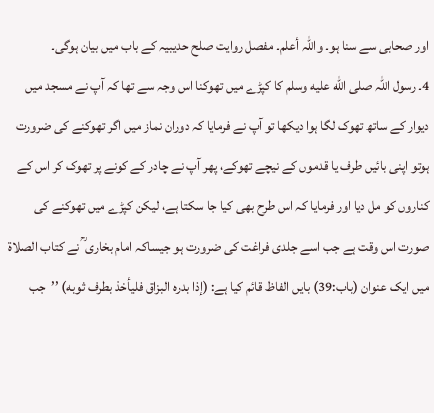اور صحابی سے سنا ہو۔ واللہ أعلم۔ مفصل روایت صلح حدیبیہ کے باب میں بیان ہوگی۔
4۔ رسول اللہ صلى الله عليه وسلم کا کپڑے میں تھوکنا اس وجہ سے تھا کہ آپ نے مسجد میں دیوار کے ساتھ تھوک لگا ہوا دیکھا تو آپ نے فرمایا کہ دوران نماز میں اگر تھوکنے کی ضرورت ہوتو اپنی بائیں طرف یا قدموں کے نیچے تھوکے، پھر آپ نے چادر کے کونے پر تھوک کر اس کے کناروں کو مل دیا اور فرمایا کہ اس طرح بھی کیا جا سکتا ہے، لیکن کپڑے میں تھوکنے کی صورت اس وقت ہے جب اسے جلدی فراغت کی ضرورت ہو جیساکہ امام بخاری ؒ نے کتاب الصلاۃ میں ایک عنوان (باب:39) بایں الفاظ قائم کیا ہے: (إذا بدره البزاق فليأخذ بطرف ثوبه) ’’جب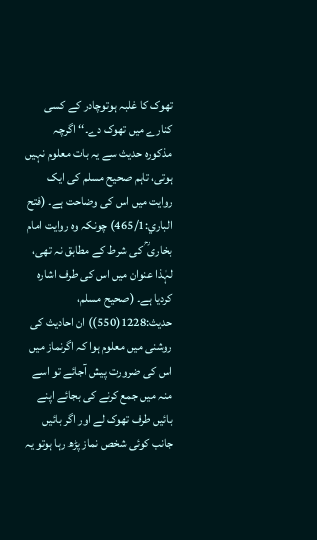تھوک کا غلبہ ہوتوچادر کے کسی کنارے میں تھوک دے۔‘‘ اگرچہ مذکورہ حدیث سے یہ بات معلوم نہیں ہوتی، تاہم صحیح مسلم کی ایک روایت میں اس کی وضاحت ہے۔ (فتح الباري:465/1) چونکہ وہ روایت امام بخاری ؒ کی شرط کے مطابق نہ تھی، لہٰذا عنوان میں اس کی طرف اشارہ کردیا ہے۔ (صحیح مسلم، حدیث:1228(550)) ان احادیث کی روشنی میں معلوم ہوا کہ اگرنماز میں اس کی ضرورت پیش آجائے تو اسے منہ میں جمع کرنے کی بجائے اپنے بائیں طرف تھوک لے اور اگر بائیں جانب کوئی شخص نماز پڑھ رہا ہوتو یہ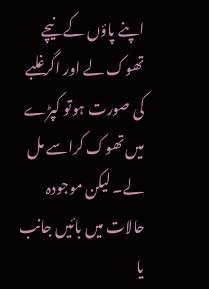اپنے پاؤں کے نیچے تھوک لے اور اگرغلبے کی صورت ہوتو کپڑے میں تھوک کراسے مل لے۔ لیکن موجودہ حالات میں بائیں جانب یا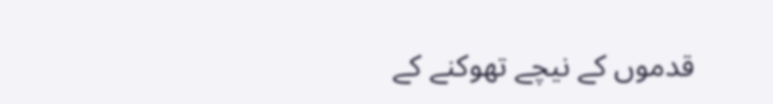قدموں کے نیچے تھوکنے کے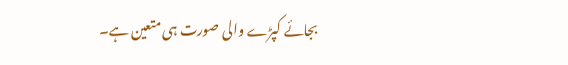بجائے کپڑے والی صورت ہی متعین ہے۔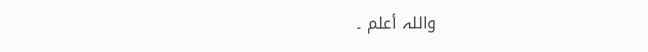واللہ أعلم ۔